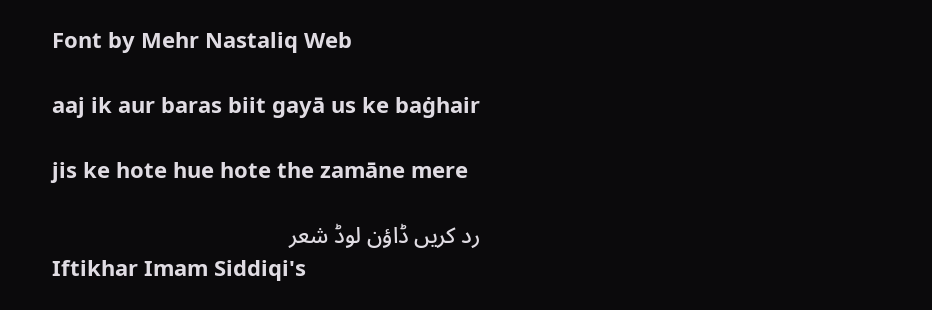Font by Mehr Nastaliq Web

aaj ik aur baras biit gayā us ke baġhair

jis ke hote hue hote the zamāne mere

رد کریں ڈاؤن لوڈ شعر
Iftikhar Imam Siddiqi's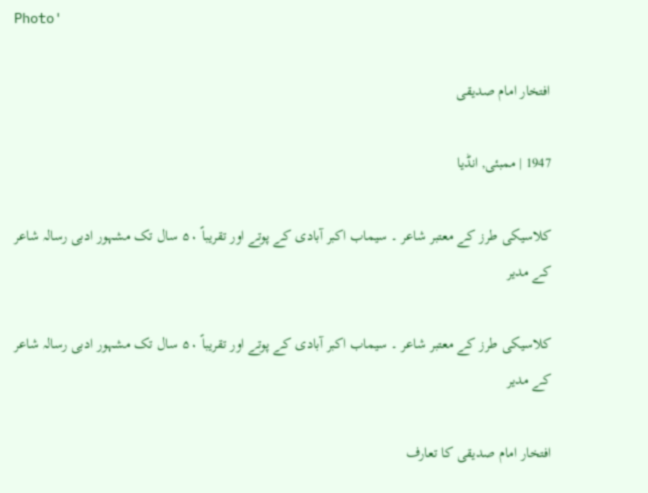Photo'

افتخار امام صدیقی

1947 | ممبئی, انڈیا

کلاسیکی طرز کے معتبر شاعر ۔ سیماب اکبر آبادی کے پوتے اور تقریباً ۵۰ سال تک مشہور ادبی رسالہ شاعر کے مدیر

کلاسیکی طرز کے معتبر شاعر ۔ سیماب اکبر آبادی کے پوتے اور تقریباً ۵۰ سال تک مشہور ادبی رسالہ شاعر کے مدیر

افتخار امام صدیقی کا تعارف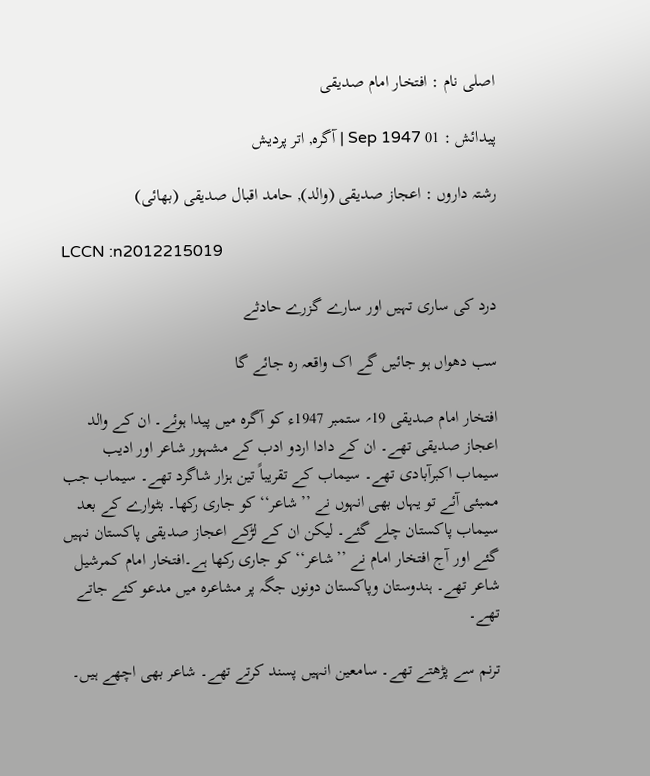اصلی نام : افتخار امام صدیقی

پیدائش : 01 Sep 1947 | آگرہ, اتر پردیش

رشتہ داروں : اعجاز صدیقی (والد), حامد اقبال صدیقی (بھائی)

LCCN :n2012215019

درد کی ساری تہیں اور سارے گزرے حادثے

سب دھواں ہو جائیں گے اک واقعہ رہ جائے گا

افتخار امام صدیقی 19؍ ستمبر 1947ء کو آگرہ میں پیدا ہوئے۔ ان کے والد اعجاز صدیقی تھے۔ ان کے دادا اردو ادب کے مشہور شاعر اور ادیب سیماب اکبرآبادی تھے۔ سیماب کے تقریباً تین ہزار شاگرد تھے۔ سیماب جب ممبئی آئے تو یہاں بھی انہوں نے ’’شاعر‘‘ کو جاری رکھا۔ بٹوارے کے بعد سیماب پاکستان چلے گئے۔ لیکن ان کے لڑکے اعجاز صدیقی پاکستان نہیں گئے اور آج افتخار امام نے ’’شاعر‘‘ کو جاری رکھا ہے۔افتخار امام کمرشیل شاعر تھے۔ ہندوستان وپاکستان دونوں جگہ پر مشاعرہ میں مدعو کئے جاتے تھے۔

ترنم سے پڑھتے تھے۔ سامعین انہیں پسند کرتے تھے۔ شاعر بھی اچھے ہیں۔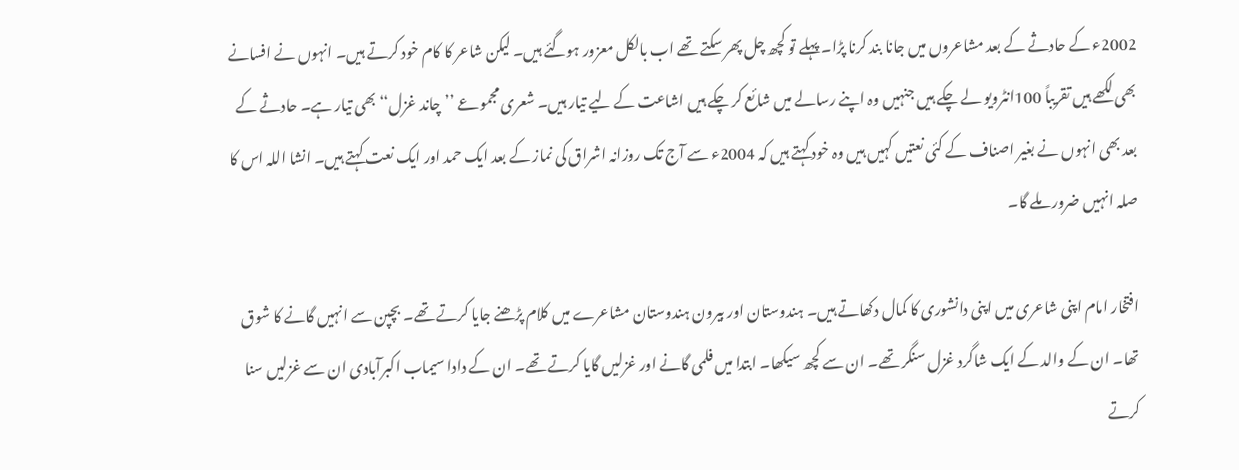2002ء کے حادثے کے بعد مشاعروں میں جانا بند کرنا پڑا۔ پہلے تو کچھ چل پھر سکتے تھے اب بالکل معزور ہوگئے ہیں۔ لیکن شاعر کا کام خود کرتے ہیں۔ انہوں نے افسانے بھی لکھے ہیں تقریباً 100انٹرویو لے چکے ہیں جنہیں وہ اپنے رسالے میں شائع کر چکے ہیں اشاعت کے لیے تیار ہیں۔ شعری مجموعے ’’چاند غزل‘‘ بھی تیار ہے۔ حادثے کے بعد بھی انہوں نے بغیر اصناف کے کئی نعتیں کہیں ہیں وہ خود کہتے ہیں کہ 2004ء سے آج تک روزانہ اشراق کی نماز کے بعد ایک حمد اور ایک نعت کہتے ہیں۔ انشا اللہ اس کا صلہ انہیں ضرور ملے گا۔

افتخار امام اپنی شاعری میں اپنی دانشوری کا کمال دکھاتے ہیں۔ ہندوستان اور بیرون ہندوستان مشاعرے میں کلام پڑھنے جایا کرتے تھے۔ بچپن سے انہیں گانے کا شوق تھا۔ ان کے والد کے ایک شاگرد غزل سنگر تھے۔ ان سے کچھ سیکھا۔ ابتدا میں فلمی گانے اور غزلیں گایا کرتے تھے۔ ان کے دادا سیماب اکبرآبادی ان سے غزلیں سنا کرتے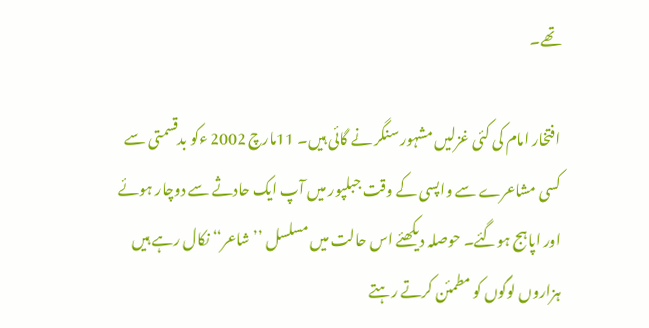تھے۔

افتخار امام کی کئی غزلیں مشہور سنگر نے گائی ہیں۔ 11مارچ 2002 ءکو بدقسمتی سے کسی مشاعرے سے واپسی کے وقت جبلپور میں آپ ایک حادثے سے دوچار ہوئے اور اپاہج ہوگئے۔ حوصلہ دیکھئے اس حالت میں مسلسل ’’شاعر‘‘ نکال رہے ہیں ہزاروں لوگوں کو مطمئن کرتے رہتے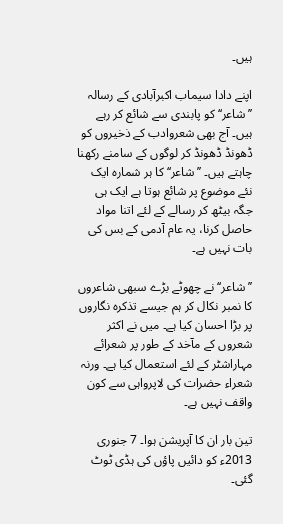ہیں۔

اپنے دادا سیماب اکبرآبادی کے رسالہ ’’شاعر‘‘ کو پابندی سے شائع کر رہے ہیں۔ آج بھی شعروادب کے ذخیروں کو ڈھونڈ ڈھونڈ کر لوگوں کے سامنے رکھنا چاہتے ہیں۔ ’’شاعر‘‘ کا ہر شمارہ ایک نئے موضوع پر شائع ہوتا ہے ایک ہی جگہ بیٹھ کر رسالے کے لئے اتنا مواد حاصل کرنا، یہ عام آدمی کے بس کی بات نہیں ہے۔

’’شاعر‘‘ نے چھوٹے بڑے سبھی شاعروں کا نمبر نکال کر ہم جیسے تذکرہ نگاروں پر بڑا احسان کیا ہے۔ میں نے اکثر شعروں کے مآخد کے طور پر شعرائے مہاراشٹر کے لئے استعمال کیا ہے۔ ورنہ شعراء حضرات کی لاپرواہی سے کون واقف نہیں ہے۔

تین بار ان کا آپریشن ہوا۔ 7 جنوری 2013ء کو دائیں پاؤں کی ہڈی ٹوٹ گئی۔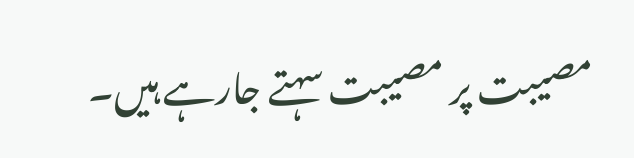مصیبت پر مصیبت سہتے جارہے ہیں۔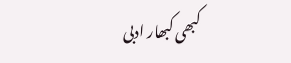کبھی کبھار ادبی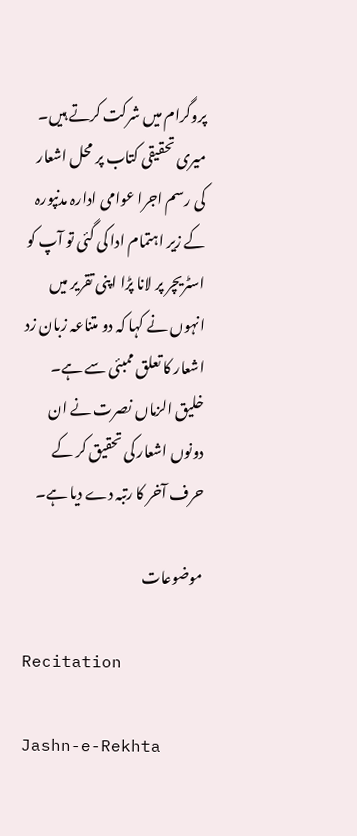پروگرام میں شرکت کرتے ہیں۔ میری تحقیقی کتاب پر محل اشعار کی رسم اجرا عوامی ادارہ مدنپورہ کے زیر اہتمام ادا کی گئی تو آپ کو اسٹریچر پر لانا پڑا اپنی تقریر میں انہوں نے کہا کہ دو متناعہ زبان زد اشعار کا تعلق ممبئی سے ہے۔ خلیق الزماں نصرت نے ان دونوں اشعار کی تحقیق کر کے حرف آخر کا رتبہ دے دیا ہے۔

موضوعات

Recitation

Jashn-e-Rekhta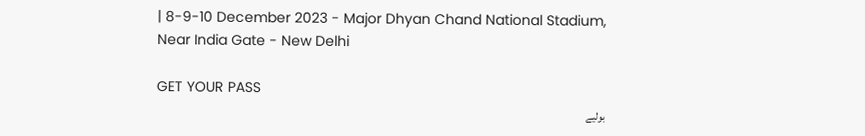| 8-9-10 December 2023 - Major Dhyan Chand National Stadium, Near India Gate - New Delhi

GET YOUR PASS
بولیے